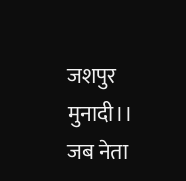जशपुर मुनादी।। जब नेता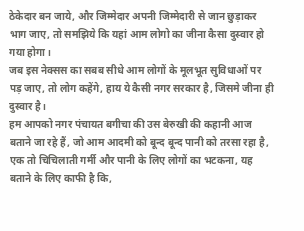ठेकेदार बन जाये, और जिम्मेदार अपनी जिम्मेदारी से जान छुड़ाकर भाग जाए, तो समझिये कि यहां आम लोगो का जीना कैसा दुस्वार हो गया होगा।
जब इस नेक्सस का सबब सीधे आम लोगों के मूलभूत सुविधाओं पर पड़ जाए, तो लोग कहेंगे, हाय ये कैसी नगर सरकार है, जिसमे जीना ही दुस्वार है।
हम आपको नगर पंचायत बगीचा की उस बेरुखी की कहानी आज बताने जा रहे हैं, जो आम आदमी को बून्द बून्द पानी को तरसा रहा है, एक तो चिचिलाती गर्मी और पानी के लिए लोगों का भटकना, यह बताने के लिए काफी है कि,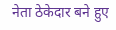नेता ठेकेदार बने हुए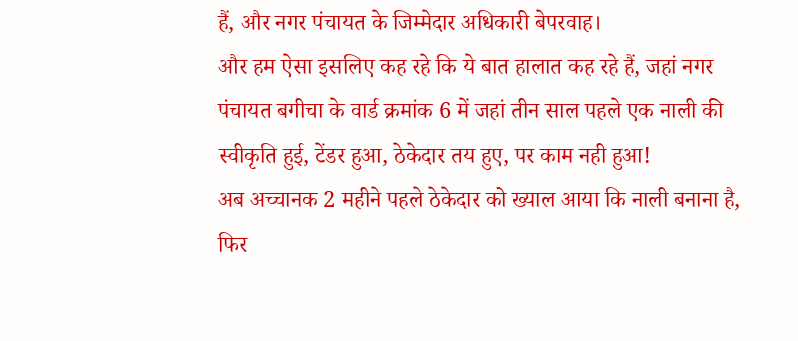हैं, और नगर पंचायत के जिम्मेदार अधिकारी बेपरवाह।
और हम ऐसा इसलिए कह रहे कि ये बात हालात कह रहे हैं, जहां नगर पंचायत बगीचा के वार्ड क्रमांक 6 में जहां तीन साल पहले एक नाली की स्वीकृति हुई, टेंडर हुआ, ठेकेदार तय हुए, पर काम नही हुआ!
अब अच्चानक 2 महीने पहले ठेकेदार को ख्याल आया कि नाली बनाना है, फिर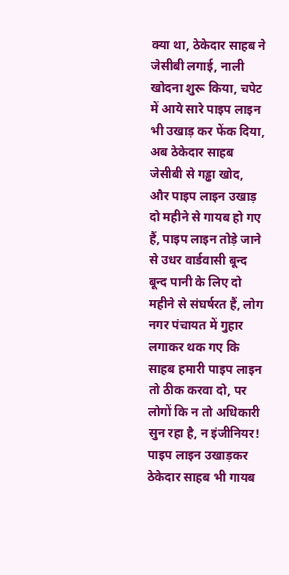क्या था, ठेकेदार साहब ने जेसीबी लगाई, नाली खोदना शुरू किया, चपेट में आये सारे पाइप लाइन भी उखाड़ कर फेंक दिया, अब ठेकेदार साहब जेसीबी से गड्ढा खोद, और पाइप लाइन उखाड़ दो महीने से गायब हो गए हैं, पाइप लाइन तोड़े जाने से उधर वार्डवासी बून्द बून्द पानी के लिए दो महीने से संघर्षरत हैं, लोग नगर पंचायत में गुहार लगाकर थक गए कि साहब हमारी पाइप लाइन तो ठीक करवा दो, पर लोगों कि न तो अधिकारी सुन रहा है, न इंजीनियर! पाइप लाइन उखाड़कर ठेकेदार साहब भी गायब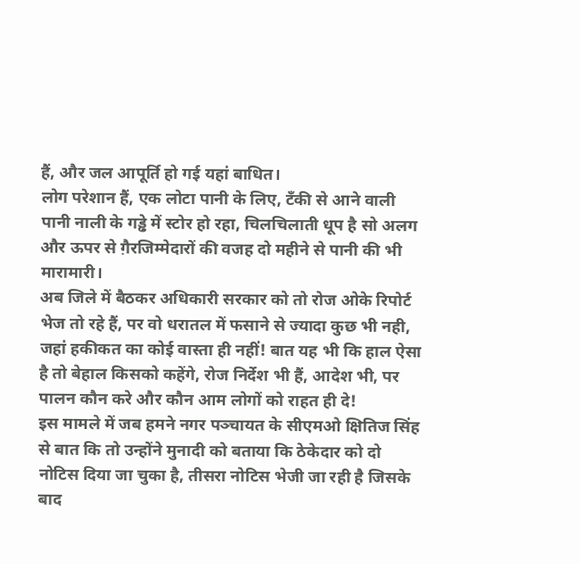हैं, और जल आपूर्ति हो गई यहां बाधित।
लोग परेशान हैं, एक लोटा पानी के लिए, टँकी से आने वाली पानी नाली के गड्ढे में स्टोर हो रहा, चिलचिलाती धूप है सो अलग और ऊपर से ग़ैरजिम्मेदारों की वजह दो महीने से पानी की भी मारामारी।
अब जिले में बैठकर अधिकारी सरकार को तो रोज ओके रिपोर्ट भेज तो रहे हैं, पर वो धरातल में फसाने से ज्यादा कुछ भी नही, जहां हकीकत का कोई वास्ता ही नहीं! बात यह भी कि हाल ऐसा है तो बेहाल किसको कहेंगे, रोज निर्देश भी हैं, आदेश भी, पर पालन कौन करे और कौन आम लोगों को राहत ही दे!
इस मामले में जब हमने नगर पञ्चायत के सीएमओ क्षितिज सिंह से बात कि तो उन्होंने मुनादी को बताया कि ठेकेदार को दो नोटिस दिया जा चुका है, तीसरा नोटिस भेजी जा रही है जिसके बाद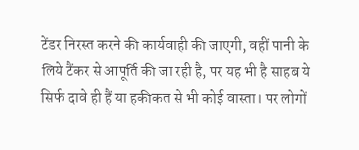टेंडर निरस्त करने की कार्यवाही की जाएगी, वहीं पानी के लिये टैंकर से आपूर्ति की जा रही है, पर यह भी है साहब ये सिर्फ दावे ही हैं या हकीकत से भी कोई वास्ता। पर लोगों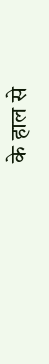के हाल से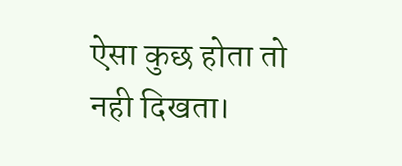ऐसा कुछ होता तो नही दिखता।